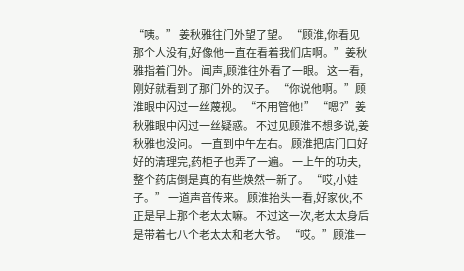“咦。” 姜秋雅往门外望了望。 “顾淮,你看见那个人没有,好像他一直在看着我们店啊。”姜秋雅指着门外。 闻声,顾淮往外看了一眼。 这一看,刚好就看到了那门外的汉子。 “你说他啊。”顾淮眼中闪过一丝蔑视。 “不用管他!” “嗯?”姜秋雅眼中闪过一丝疑惑。 不过见顾淮不想多说,姜秋雅也没问。 一直到中午左右。 顾淮把店门口好好的清理完,药柜子也弄了一遍。 一上午的功夫,整个药店倒是真的有些焕然一新了。 “哎,小娃子。” 一道声音传来。 顾淮抬头一看,好家伙,不正是早上那个老太太嘛。 不过这一次,老太太身后是带着七八个老太太和老大爷。 “哎。”顾淮一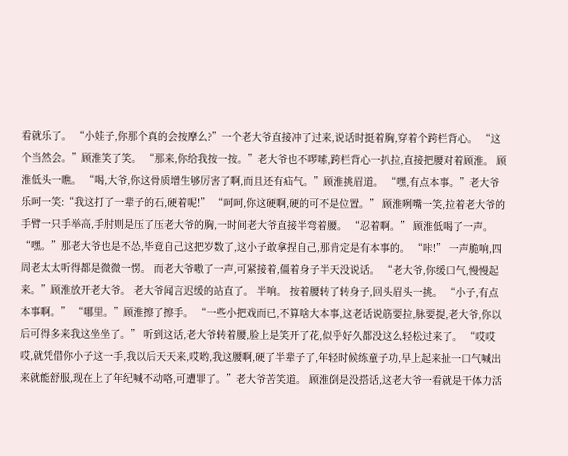看就乐了。 “小娃子,你那个真的会按摩么?”一个老大爷直接冲了过来,说话时挺着胸,穿着个跨栏背心。 “这个当然会。”顾淮笑了笑。 “那来,你给我按一按。”老大爷也不啰嗦,跨栏背心一扒拉,直接把腰对着顾淮。 顾淮低头一瞧。 “喝,大爷,你这骨质增生够厉害了啊,而且还有疝气。”顾淮挑眉道。 “嘿,有点本事。”老大爷乐呵一笑:“我这打了一辈子的石,硬着呢!” “呵呵,你这硬啊,硬的可不是位置。” 顾淮咧嘴一笑,拉着老大爷的手臂一只手举高,手肘则是压了压老大爷的胸,一时间老大爷直接半弯着腰。 “忍着啊。” 顾淮低喝了一声。 “嘿。”那老大爷也是不怂,毕竟自己这把岁数了,这小子敢拿捏自己,那肯定是有本事的。 “咔!” 一声脆响,四周老太太听得都是微微一愣。 而老大爷嗷了一声,可紧接着,僵着身子半天没说话。 “老大爷,你缓口气,慢慢起来。”顾淮放开老大爷。 老大爷闻言迟缓的站直了。 半响。 按着腰转了转身子,回头眉头一挑。 “小子,有点本事啊。” “哪里。”顾淮擦了擦手。 “一些小把戏而已,不算啥大本事,这老话说筋要拉,脉要提,老大爷,你以后可得多来我这坐坐了。” 听到这话,老大爷转着腰,脸上是笑开了花,似乎好久都没这么轻松过来了。 “哎哎哎,就凭借你小子这一手,我以后天天来,哎哟,我这腰啊,硬了半辈子了,年轻时候练童子功,早上起来扯一口气喊出来就能舒服,现在上了年纪喊不动咯,可遭罪了。”老大爷苦笑道。 顾淮倒是没搭话,这老大爷一看就是干体力活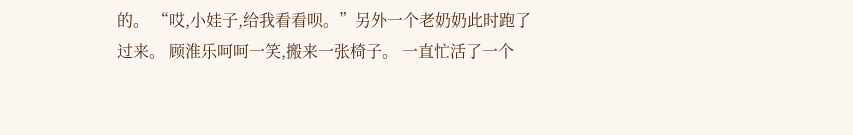的。 “哎,小娃子,给我看看呗。”另外一个老奶奶此时跑了过来。 顾淮乐呵呵一笑,搬来一张椅子。 一直忙活了一个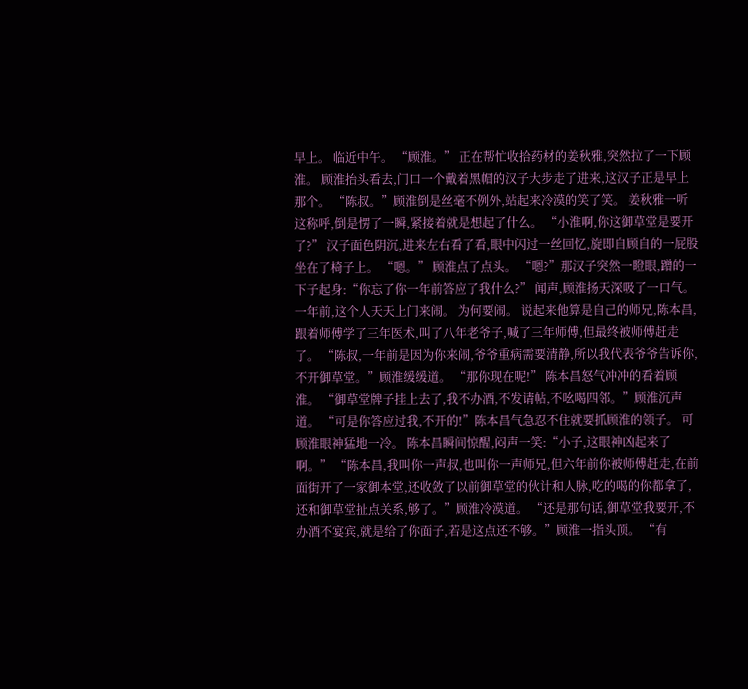早上。 临近中午。 “顾淮。” 正在帮忙收拾药材的姜秋雅,突然拉了一下顾淮。 顾淮抬头看去,门口一个戴着黑帽的汉子大步走了进来,这汉子正是早上那个。 “陈叔。”顾淮倒是丝毫不例外,站起来冷漠的笑了笑。 姜秋雅一听这称呼,倒是愣了一瞬,紧接着就是想起了什么。 “小淮啊,你这御草堂是要开了?” 汉子面色阴沉,进来左右看了看,眼中闪过一丝回忆,旋即自顾自的一屁股坐在了椅子上。 “嗯。” 顾淮点了点头。 “嗯?”那汉子突然一瞪眼,蹭的一下子起身:“你忘了你一年前答应了我什么?” 闻声,顾淮扬天深吸了一口气。 一年前,这个人天天上门来闹。 为何要闹。 说起来他算是自己的师兄,陈本昌,跟着师傅学了三年医术,叫了八年老爷子,喊了三年师傅,但最终被师傅赶走了。 “陈叔,一年前是因为你来闹,爷爷重病需要清静,所以我代表爷爷告诉你,不开御草堂。”顾淮缓缓道。 “那你现在呢!” 陈本昌怒气冲冲的看着顾淮。 “御草堂牌子挂上去了,我不办酒,不发请帖,不吆喝四邻。”顾淮沉声道。 “可是你答应过我,不开的!”陈本昌气急忍不住就要抓顾淮的领子。 可顾淮眼神猛地一冷。 陈本昌瞬间惊醒,闷声一笑:“小子,这眼神凶起来了啊。” “陈本昌,我叫你一声叔,也叫你一声师兄,但六年前你被师傅赶走,在前面街开了一家御本堂,还收敛了以前御草堂的伙计和人脉,吃的喝的你都拿了,还和御草堂扯点关系,够了。”顾淮冷漠道。 “还是那句话,御草堂我要开,不办酒不宴宾,就是给了你面子,若是这点还不够。”顾淮一指头顶。 “有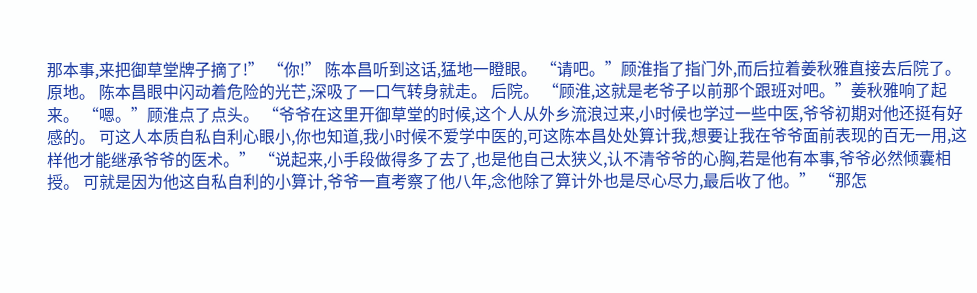那本事,来把御草堂牌子摘了!” “你!” 陈本昌听到这话,猛地一瞪眼。 “请吧。”顾淮指了指门外,而后拉着姜秋雅直接去后院了。 原地。 陈本昌眼中闪动着危险的光芒,深吸了一口气转身就走。 后院。 “顾淮,这就是老爷子以前那个跟班对吧。”姜秋雅响了起来。 “嗯。”顾淮点了点头。 “爷爷在这里开御草堂的时候,这个人从外乡流浪过来,小时候也学过一些中医,爷爷初期对他还挺有好感的。 可这人本质自私自利心眼小,你也知道,我小时候不爱学中医的,可这陈本昌处处算计我,想要让我在爷爷面前表现的百无一用,这样他才能继承爷爷的医术。” “说起来,小手段做得多了去了,也是他自己太狭义,认不清爷爷的心胸,若是他有本事,爷爷必然倾囊相授。 可就是因为他这自私自利的小算计,爷爷一直考察了他八年,念他除了算计外也是尽心尽力,最后收了他。” “那怎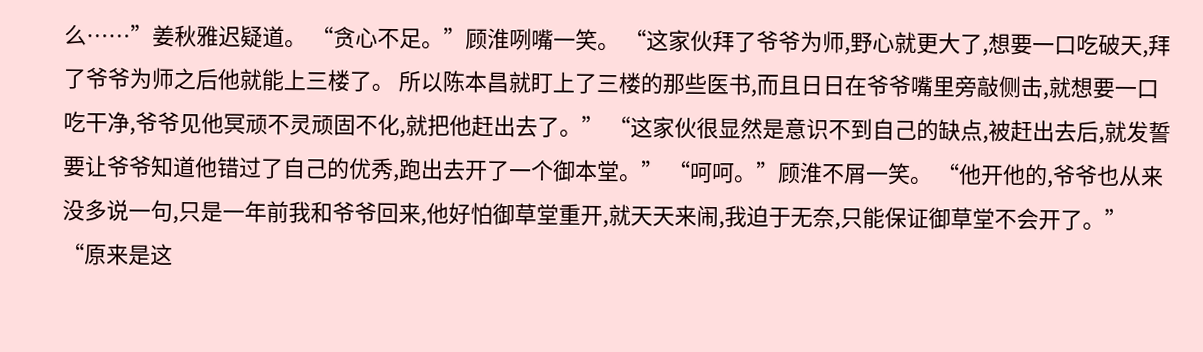么……”姜秋雅迟疑道。 “贪心不足。”顾淮咧嘴一笑。 “这家伙拜了爷爷为师,野心就更大了,想要一口吃破天,拜了爷爷为师之后他就能上三楼了。 所以陈本昌就盯上了三楼的那些医书,而且日日在爷爷嘴里旁敲侧击,就想要一口吃干净,爷爷见他冥顽不灵顽固不化,就把他赶出去了。” “这家伙很显然是意识不到自己的缺点,被赶出去后,就发誓要让爷爷知道他错过了自己的优秀,跑出去开了一个御本堂。” “呵呵。”顾淮不屑一笑。 “他开他的,爷爷也从来没多说一句,只是一年前我和爷爷回来,他好怕御草堂重开,就天天来闹,我迫于无奈,只能保证御草堂不会开了。” “原来是这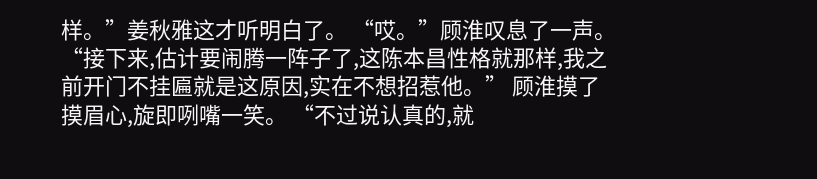样。”姜秋雅这才听明白了。 “哎。”顾淮叹息了一声。 “接下来,估计要闹腾一阵子了,这陈本昌性格就那样,我之前开门不挂匾就是这原因,实在不想招惹他。” 顾淮摸了摸眉心,旋即咧嘴一笑。 “不过说认真的,就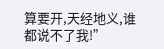算要开,天经地义,谁都说不了我!”